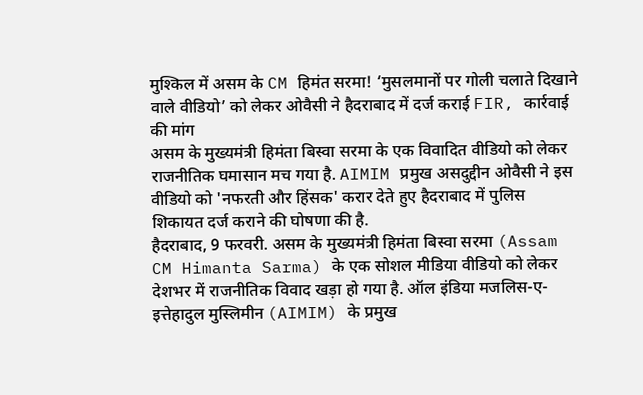मुश्किल में असम के CM हिमंत सरमा! ‘मुसलमानों पर गोली चलाते दिखाने वाले वीडियो’ को लेकर ओवैसी ने हैदराबाद में दर्ज कराई FIR, कार्रवाई की मांग
असम के मुख्यमंत्री हिमंता बिस्वा सरमा के एक विवादित वीडियो को लेकर राजनीतिक घमासान मच गया है. AIMIM प्रमुख असदुद्दीन ओवैसी ने इस वीडियो को 'नफरती और हिंसक' करार देते हुए हैदराबाद में पुलिस शिकायत दर्ज कराने की घोषणा की है.
हैदराबाद, 9 फरवरी. असम के मुख्यमंत्री हिमंता बिस्वा सरमा (Assam CM Himanta Sarma) के एक सोशल मीडिया वीडियो को लेकर देशभर में राजनीतिक विवाद खड़ा हो गया है. ऑल इंडिया मजलिस-ए-इत्तेहादुल मुस्लिमीन (AIMIM) के प्रमुख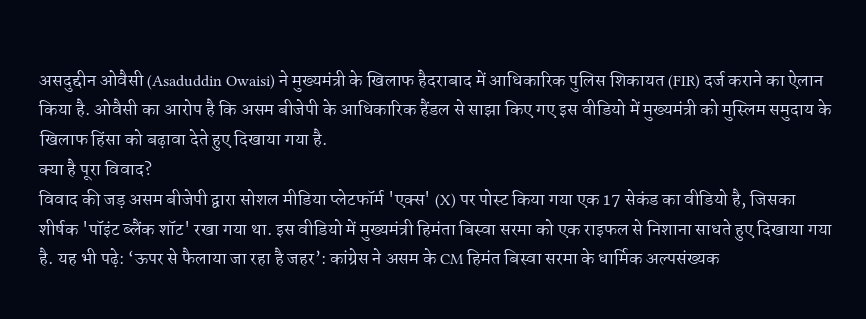असदुद्दीन ओवैसी (Asaduddin Owaisi) ने मुख्यमंत्री के खिलाफ हैदराबाद में आधिकारिक पुलिस शिकायत (FIR) दर्ज कराने का ऐलान किया है. ओवैसी का आरोप है कि असम बीजेपी के आधिकारिक हैंडल से साझा किए गए इस वीडियो में मुख्यमंत्री को मुस्लिम समुदाय के खिलाफ हिंसा को बढ़ावा देते हुए दिखाया गया है.
क्या है पूरा विवाद?
विवाद की जड़ असम बीजेपी द्वारा सोशल मीडिया प्लेटफॉर्म 'एक्स' (X) पर पोस्ट किया गया एक 17 सेकंड का वीडियो है, जिसका शीर्षक 'पॉइंट ब्लैंक शॉट' रखा गया था. इस वीडियो में मुख्यमंत्री हिमंता बिस्वा सरमा को एक राइफल से निशाना साधते हुए दिखाया गया है. यह भी पढ़े: ‘ऊपर से फैलाया जा रहा है जहर’: कांग्रेस ने असम के CM हिमंत बिस्वा सरमा के धार्मिक अल्पसंख्यक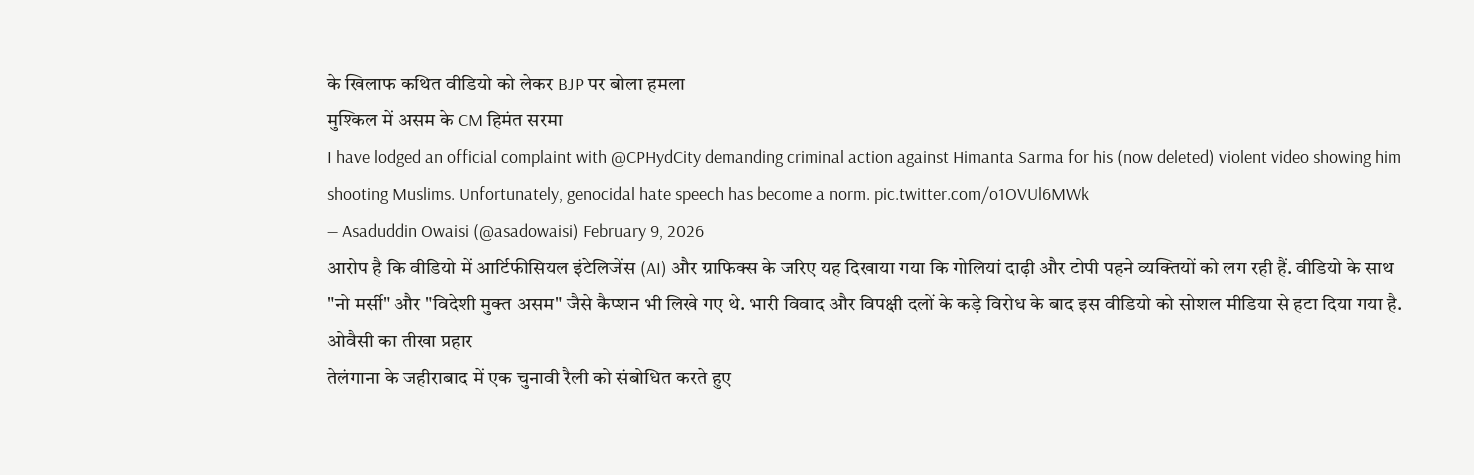के खिलाफ कथित वीडियो को लेकर BJP पर बोला हमला
मुश्किल में असम के CM हिमंत सरमा
I have lodged an official complaint with @CPHydCity demanding criminal action against Himanta Sarma for his (now deleted) violent video showing him shooting Muslims. Unfortunately, genocidal hate speech has become a norm. pic.twitter.com/o1OVUl6MWk
— Asaduddin Owaisi (@asadowaisi) February 9, 2026
आरोप है कि वीडियो में आर्टिफीसियल इंटेलिजेंस (AI) और ग्राफिक्स के जरिए यह दिखाया गया कि गोलियां दाढ़ी और टोपी पहने व्यक्तियों को लग रही हैं. वीडियो के साथ "नो मर्सी" और "विदेशी मुक्त असम" जैसे कैप्शन भी लिखे गए थे. भारी विवाद और विपक्षी दलों के कड़े विरोध के बाद इस वीडियो को सोशल मीडिया से हटा दिया गया है.
ओवैसी का तीखा प्रहार
तेलंगाना के जहीराबाद में एक चुनावी रैली को संबोधित करते हुए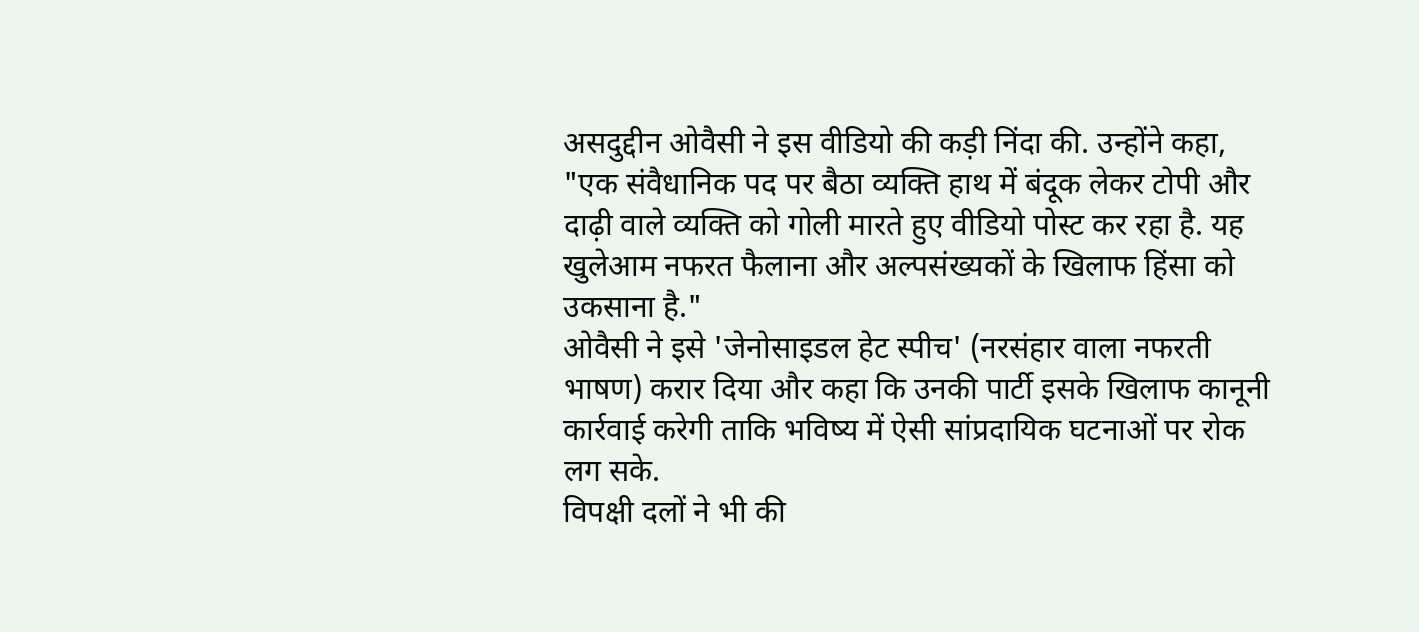असदुद्दीन ओवैसी ने इस वीडियो की कड़ी निंदा की. उन्होंने कहा, "एक संवैधानिक पद पर बैठा व्यक्ति हाथ में बंदूक लेकर टोपी और दाढ़ी वाले व्यक्ति को गोली मारते हुए वीडियो पोस्ट कर रहा है. यह खुलेआम नफरत फैलाना और अल्पसंख्यकों के खिलाफ हिंसा को उकसाना है."
ओवैसी ने इसे 'जेनोसाइडल हेट स्पीच' (नरसंहार वाला नफरती भाषण) करार दिया और कहा कि उनकी पार्टी इसके खिलाफ कानूनी कार्रवाई करेगी ताकि भविष्य में ऐसी सांप्रदायिक घटनाओं पर रोक लग सके.
विपक्षी दलों ने भी की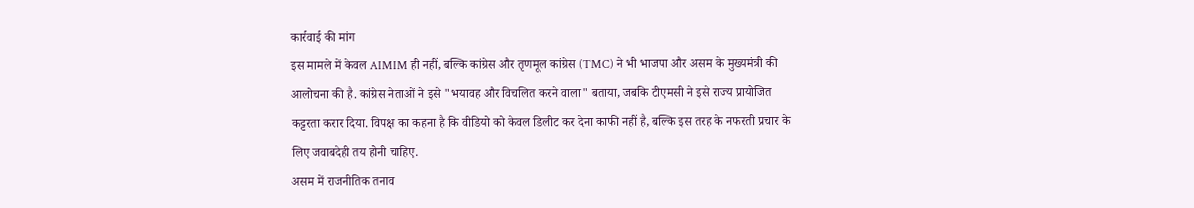कार्रवाई की मांग
इस मामले में केवल AIMIM ही नहीं, बल्कि कांग्रेस और तृणमूल कांग्रेस (TMC) ने भी भाजपा और असम के मुख्यमंत्री की आलोचना की है. कांग्रेस नेताओं ने इसे "भयावह और विचलित करने वाला" बताया, जबकि टीएमसी ने इसे राज्य प्रायोजित कट्टरता करार दिया. विपक्ष का कहना है कि वीडियो को केवल डिलीट कर देना काफी नहीं है, बल्कि इस तरह के नफरती प्रचार के लिए जवाबदेही तय होनी चाहिए.
असम में राजनीतिक तनाव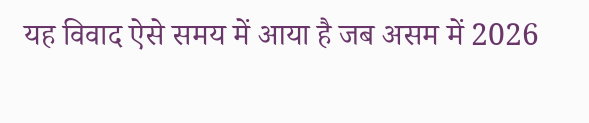यह विवाद ऐसे समय में आया है जब असम में 2026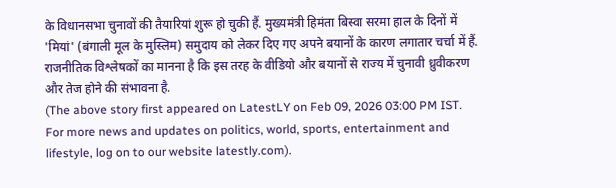के विधानसभा चुनावों की तैयारियां शुरू हो चुकी हैं. मुख्यमंत्री हिमंता बिस्वा सरमा हाल के दिनों में 'मियां' (बंगाली मूल के मुस्लिम) समुदाय को लेकर दिए गए अपने बयानों के कारण लगातार चर्चा में हैं. राजनीतिक विश्लेषकों का मानना है कि इस तरह के वीडियो और बयानों से राज्य में चुनावी ध्रुवीकरण और तेज होने की संभावना है.
(The above story first appeared on LatestLY on Feb 09, 2026 03:00 PM IST. For more news and updates on politics, world, sports, entertainment and lifestyle, log on to our website latestly.com).